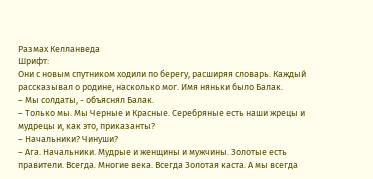Размах Келланведа
Шрифт:
Они с новым спутником ходили по берегу, расширяя словарь. Каждый рассказывал о родине, насколько мог. Имя няньки было Балак.
– Мы солдаты, - объяснял Балак.
– Только мы. Мы Черные и Красные. Серебряные есть наши жрецы и мудрецы и, как это, приказанты?
– Начальники? Чинуши?
– Ага. Начальники. Мудрые и женщины и мужчины. Золотые есть правители. Всегда. Многие века. Всегда Золотая каста. А мы всегда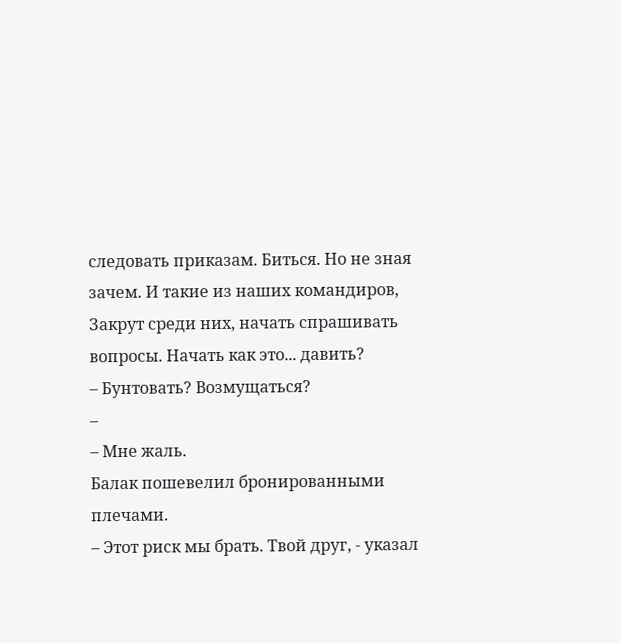следовать приказам. Биться. Но не зная зачем. И такие из наших командиров, Закрут среди них, начать спрашивать вопросы. Начать как это... давить?
– Бунтовать? Возмущаться?
–
– Мне жаль.
Балак пошевелил бронированными плечами.
– Этот риск мы брать. Твой друг, - указал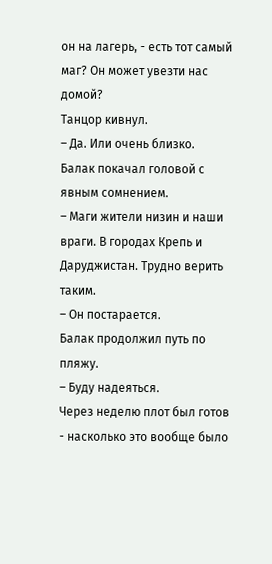он на лагерь, - есть тот самый маг? Он может увезти нас домой?
Танцор кивнул.
– Да. Или очень близко.
Балак покачал головой с явным сомнением.
– Маги жители низин и наши враги. В городах Крепь и Даруджистан. Трудно верить таким.
– Он постарается.
Балак продолжил путь по пляжу.
– Буду надеяться.
Через неделю плот был готов - насколько это вообще было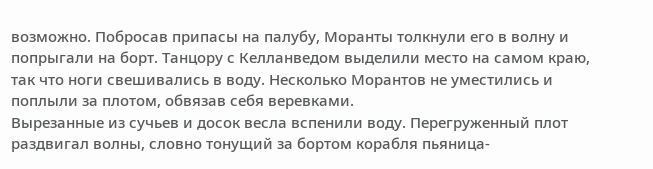возможно. Побросав припасы на палубу, Моранты толкнули его в волну и попрыгали на борт. Танцору с Келланведом выделили место на самом краю, так что ноги свешивались в воду. Несколько Морантов не уместились и поплыли за плотом, обвязав себя веревками.
Вырезанные из сучьев и досок весла вспенили воду. Перегруженный плот раздвигал волны, словно тонущий за бортом корабля пьяница-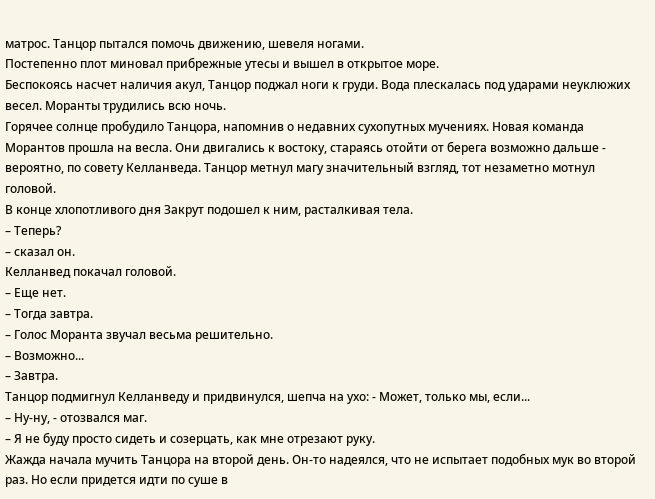матрос. Танцор пытался помочь движению, шевеля ногами.
Постепенно плот миновал прибрежные утесы и вышел в открытое море.
Беспокоясь насчет наличия акул, Танцор поджал ноги к груди. Вода плескалась под ударами неуклюжих весел. Моранты трудились всю ночь.
Горячее солнце пробудило Танцора, напомнив о недавних сухопутных мучениях. Новая команда Морантов прошла на весла. Они двигались к востоку, стараясь отойти от берега возможно дальше - вероятно, по совету Келланведа. Танцор метнул магу значительный взгляд, тот незаметно мотнул головой.
В конце хлопотливого дня Закрут подошел к ним, расталкивая тела.
– Теперь?
– сказал он.
Келланвед покачал головой.
– Еще нет.
– Тогда завтра.
– Голос Моранта звучал весьма решительно.
– Возможно...
– Завтра.
Танцор подмигнул Келланведу и придвинулся, шепча на ухо: - Может, только мы, если...
– Ну-ну, - отозвался маг.
– Я не буду просто сидеть и созерцать, как мне отрезают руку.
Жажда начала мучить Танцора на второй день. Он-то надеялся, что не испытает подобных мук во второй раз. Но если придется идти по суше в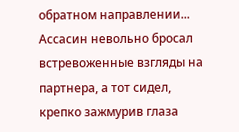обратном направлении... Ассасин невольно бросал встревоженные взгляды на партнера, а тот сидел, крепко зажмурив глаза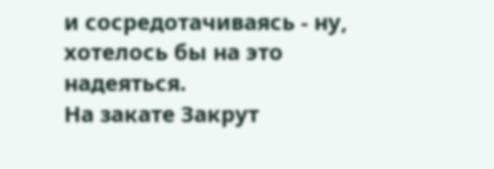и сосредотачиваясь - ну, хотелось бы на это надеяться.
На закате Закрут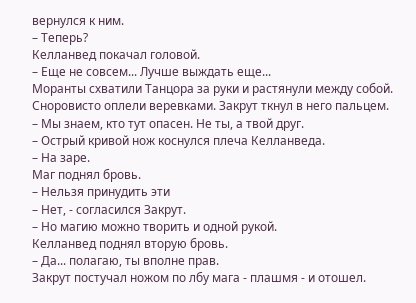вернулся к ним.
– Теперь?
Келланвед покачал головой.
– Еще не совсем... Лучше выждать еще...
Моранты схватили Танцора за руки и растянули между собой. Сноровисто оплели веревками. Закрут ткнул в него пальцем.
– Мы знаем, кто тут опасен. Не ты, а твой друг.
– Острый кривой нож коснулся плеча Келланведа.
– На заре.
Маг поднял бровь.
– Нельзя принудить эти
– Нет, - согласился Закрут.
– Но магию можно творить и одной рукой.
Келланвед поднял вторую бровь.
– Да... полагаю, ты вполне прав.
Закрут постучал ножом по лбу мага - плашмя - и отошел.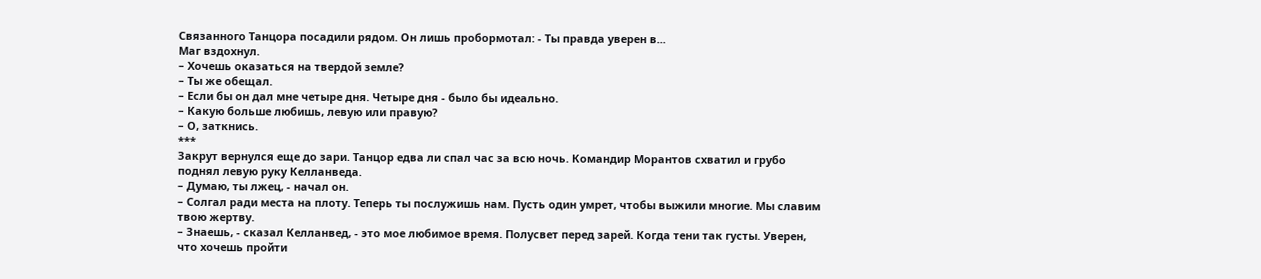Связанного Танцора посадили рядом. Он лишь пробормотал: - Ты правда уверен в...
Маг вздохнул.
– Хочешь оказаться на твердой земле?
– Ты же обещал.
– Если бы он дал мне четыре дня. Четыре дня - было бы идеально.
– Какую больше любишь, левую или правую?
– О, заткнись.
***
Закрут вернулся еще до зари. Танцор едва ли спал час за всю ночь. Командир Морантов схватил и грубо поднял левую руку Келланведа.
– Думаю, ты лжец, - начал он.
– Солгал ради места на плоту. Теперь ты послужишь нам. Пусть один умрет, чтобы выжили многие. Мы славим твою жертву.
– Знаешь, - сказал Келланвед, - это мое любимое время. Полусвет перед зарей. Когда тени так густы. Уверен, что хочешь пройти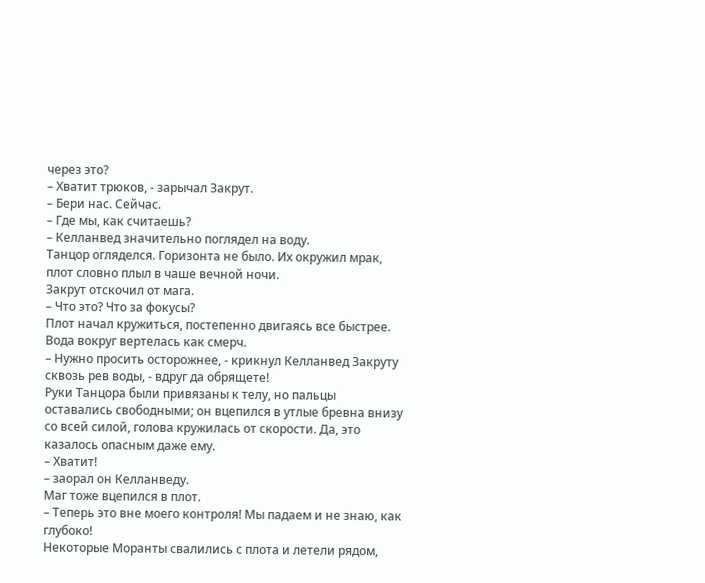через это?
– Хватит трюков, - зарычал Закрут.
– Бери нас. Сейчас.
– Где мы, как считаешь?
– Келланвед значительно поглядел на воду.
Танцор огляделся. Горизонта не было. Их окружил мрак, плот словно плыл в чаше вечной ночи.
Закрут отскочил от мага.
– Что это? Что за фокусы?
Плот начал кружиться, постепенно двигаясь все быстрее. Вода вокруг вертелась как смерч.
– Нужно просить осторожнее, - крикнул Келланвед Закруту сквозь рев воды, - вдруг да обрящете!
Руки Танцора были привязаны к телу, но пальцы оставались свободными; он вцепился в утлые бревна внизу со всей силой, голова кружилась от скорости. Да, это казалось опасным даже ему.
– Хватит!
– заорал он Келланведу.
Маг тоже вцепился в плот.
– Теперь это вне моего контроля! Мы падаем и не знаю, как глубоко!
Некоторые Моранты свалились с плота и летели рядом,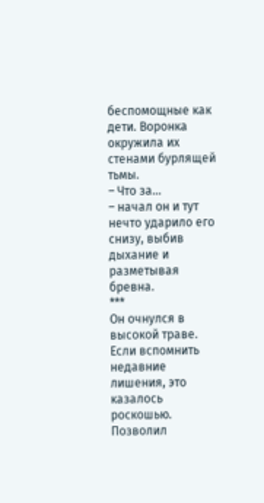беспомощные как дети. Воронка окружила их стенами бурлящей тьмы.
– Что за...
– начал он и тут нечто ударило его снизу, выбив дыхание и разметывая бревна.
***
Он очнулся в высокой траве. Если вспомнить недавние лишения, это казалось роскошью. Позволил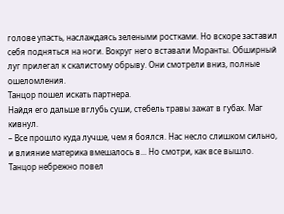голове упасть, наслаждаясь зелеными ростками. Но вскоре заставил себя подняться на ноги. Вокруг него вставали Моранты. Обширный луг прилегал к скалистому обрыву. Они смотрели вниз, полные ошеломления.
Танцор пошел искать партнера.
Найдя его дальше вглубь суши, стебель травы зажат в губах. Маг кивнул.
– Все прошло куда лучше, чем я боялся. Нас несло слишком сильно, и влияние материка вмешалось в... Но смотри, как все вышло.
Танцор небрежно повел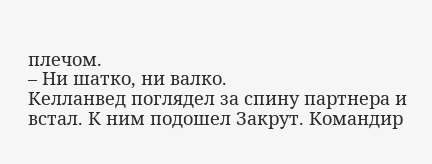плечом.
– Ни шатко, ни валко.
Келланвед поглядел за спину партнера и встал. К ним подошел Закрут. Командир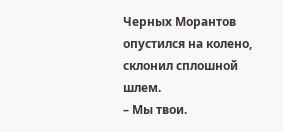Черных Морантов опустился на колено, склонил сплошной шлем.
– Мы твои.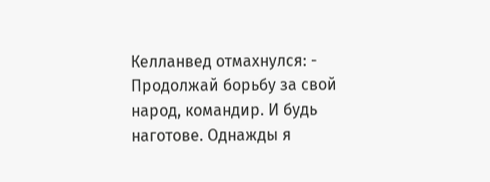Келланвед отмахнулся: - Продолжай борьбу за свой народ, командир. И будь наготове. Однажды я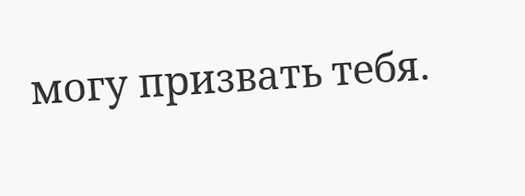могу призвать тебя.